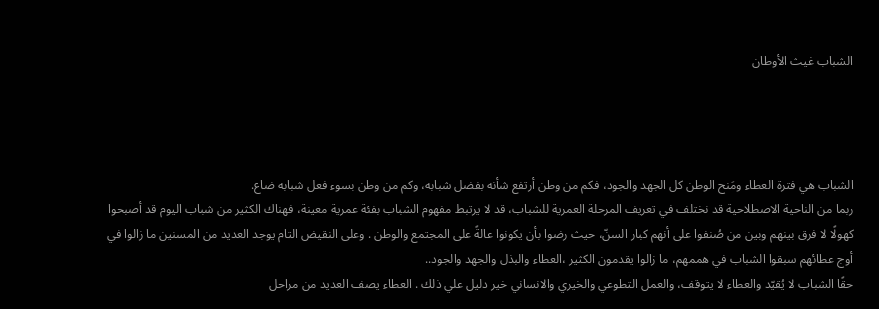الشباب غيث الأوطان




الشباب هي فترة العطاء ومَنح الوطن كل الجهد والجود، فكم من وطن أرتفع شأنه بفضل شبابه، وكم من وطن بسوء فعل شبابه ضاع.
ربما من الناحية الاصطلاحية قد نختلف في تعريف المرحلة العمرية للشباب، قد لا يرتبط مفهوم الشباب بفئة عمرية معينة، فهناك الكثير من شباب اليوم قد أصبحوا كهولًا لا فرق بينهم وبين من صُنفوا على أنهم كبار السنّ، حيث رضوا بأن يكونوا عالةً على المجتمع والوطن . وعلى النقيض التام يوجد العديد من المسنين ما زالوا في أوج عطائهم سبقوا الشباب في هممهم، ما زالوا يقدمون الكثير ،العطاء والبذل والجهد والجود..
حقًا الشباب لا يُقيّد والعطاء لا يتوقف، والعمل التطوعي والخيري والانساني خير دليل علي ذلك . العطاء يصف العديد من مراحل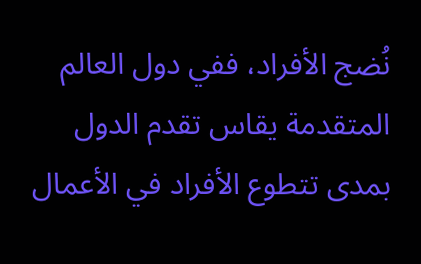نُضج الأفراد، ففي دول العالم المتقدمة يقاس تقدم الدول بمدى تتطوع الأفراد في الأعمال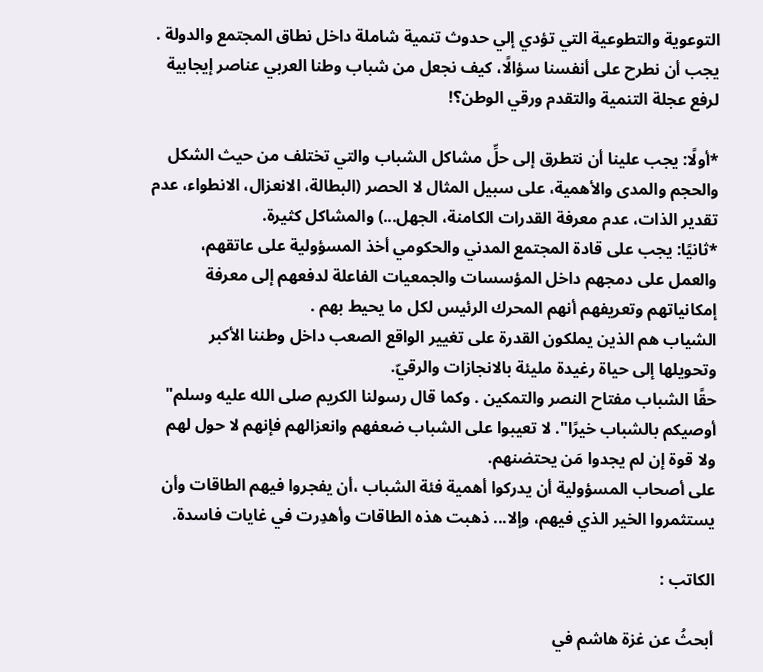التوعوية والتطوعية التي تؤدي إلي حدوث تنمية شاملة داخل نطاق المجتمع والدولة .
يجب أن نطرح على أنفسنا سؤالًا، كيف نجعل من شباب وطنا العربي عناصر إيجابية لرفع عجلة التنمية والتقدم ورقي الوطن؟!

*أولًا: يجب علينا أن نتطرق إلى حلِّ مشاكل الشباب والتي تختلف من حيث الشكل والحجم والمدى والأهمية، على سبيل المثال لا الحصر (البطالة، الانعزال، الانطواء، عدم تقدير الذات، عدم معرفة القدرات الكامنة، الجهل...) والمشاكل كثيرة.
*ثانيًا: يجب على قادة المجتمع المدني والحكومي أخذ المسؤولية على عاتقهم، والعمل على دمجهم داخل المؤسسات والجمعيات الفاعلة لدفعهم إلى معرفة إمكانياتهم وتعريفهم أنهم المحرك الرئيس لكل ما يحيط بهم .
الشياب هم الذين يملكون القدرة على تغيير الواقع الصعب داخل وطننا الأكبر وتحويلها إلى حياة رغيدة مليئة بالانجازات والرقيّ.
حقًا الشباب مفتاح النصر والتمكين . وكما قال رسولنا الكريم صلى الله عليه وسلم" أوصيكم بالشباب خيرًا". لا تعيبوا على الشباب ضعفهم وانعزالهم فإنهم لا حول لهم ولا قوة إن لم يجدوا مَن يحتضنهم.
على أصحاب المسؤولية أن يدركوا أهمية فئة الشباب ،أن يفجروا فيهم الطاقات وأن يستثمروا الخير الذي فيهم، وإلا... ذهبت هذه الطاقات وأهدِرت في غايات فاسدة.

الكاتب :

أبحثُ عن غزة هاشم في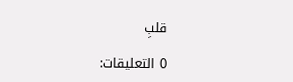قلبِ

0 التعليقات: